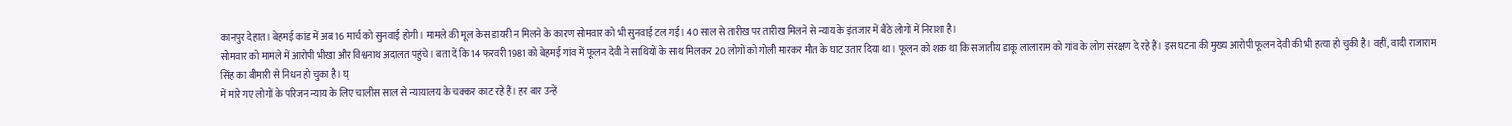कानपुर देहात। बेहमई कांड में अब 16 मार्च को सुनवाई होगी। मामले की मूल केस डायरी न मिलने के कारण सोमवार को भी सुनवाई टल गई। 40 साल से तारीख पर तारीख मिलने से न्याय के इंतजार में बैठे लोगों में निराशा है।
सोमवार को मामले में आरोपी भीखा और विश्वनाथ अदालत पहुंचे। बता दें कि 14 फरवरी 1981 को बेहमई गांव में फूलन देवी ने साथियों के साथ मिलकर 20 लोगों को गोली मारकर मौत के घाट उतार दिया था। फूलन को शक था कि सजातीय डाकू लालाराम को गांव के लोग संरक्षण दे रहे हैं। इस घटना की मुख्य आरोपी फूलन देवी की भी हत्या हो चुकी है। वहीं, वादी राजाराम सिंह का बीमारी से निधन हो चुका है। घ्
में मारे गए लोगों के परिजन न्याय के लिए चालीस साल से न्यायालय के चक्कर काट रहे हैं। हर बार उन्हें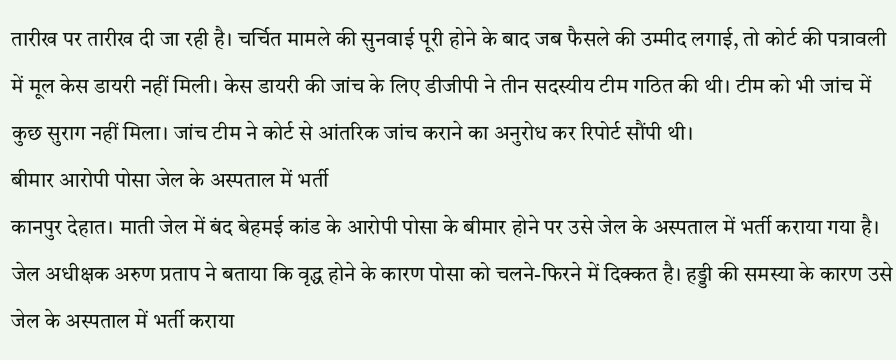तारीख पर तारीख दी जा रही है। चर्चित मामले की सुनवाई पूरी होने के बाद जब फैसले की उम्मीद लगाई, तो कोर्ट की पत्रावली में मूल केस डायरी नहीं मिली। केस डायरी की जांच के लिए डीजीपी ने तीन सदस्यीय टीम गठित की थी। टीम को भी जांच में कुछ सुराग नहीं मिला। जांच टीम ने कोर्ट से आंतरिक जांच कराने का अनुरोध कर रिपोर्ट सौंपी थी।
बीमार आरोपी पोसा जेल के अस्पताल में भर्ती
कानपुर देहात। माती जेल में बंद बेहमई कांड के आरोपी पोसा के बीमार होने पर उसे जेल के अस्पताल में भर्ती कराया गया है। जेल अधीक्षक अरुण प्रताप ने बताया कि वृद्ध होने के कारण पोसा को चलने-फिरने में दिक्कत है। हड्डी की समस्या के कारण उसे जेल के अस्पताल में भर्ती कराया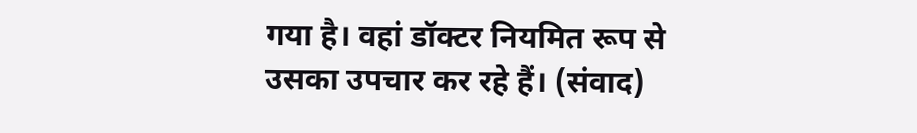गया है। वहां डॉक्टर नियमित रूप से उसका उपचार कर रहे हैं। (संवाद)